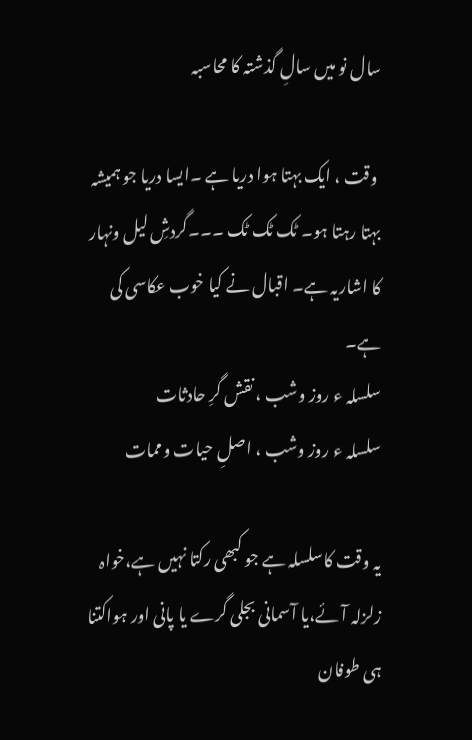سال نو میں سالِ گذشتہ کا محاسبہ

 وقت ، ایک بہتا ہوا دریا ہے ۔ایسا دریا جو ہمیشہ بہتا رہتا ہو۔ ٹک ٹک ٹک ۔۔۔گردشِ لیل ونہار کا اشاریہ ہے۔ اقبال نے کیا خوب عکاسی کی ہے۔
سلسلہ ء روز وشب ، نقش گرِ حادثات
سلسلہ ء روز وشب ، اصلِ حیات وممات

یہ وقت کاسلسلہ ہے جو کبھی رکتا نہیں ہے،خواہ زلزلہ آئے،یا آسمانی بجلی گرے یا پانی اور ہواکتنا ہی طوفان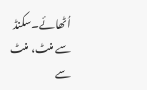اُٹھائے۔سکنڈ سے منٹ، منٹ سے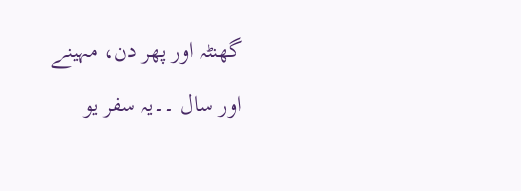گھنٹہ اور پھر دن، مہینے اور سال ۔۔یہ سفر یو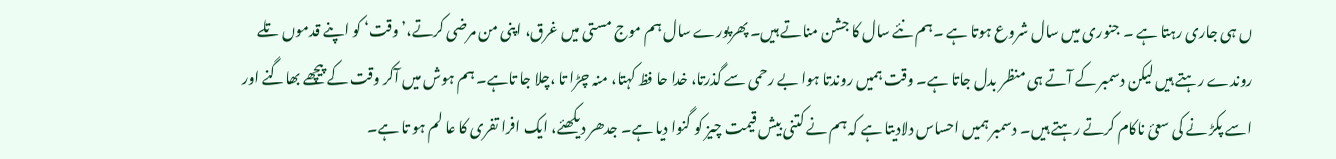ں ہی جاری رہتا ہے ۔ جنوری میں سال شروع ہوتا ہے ۔ہم نئے سال کا جشن مناتے ہیں۔ پھرپورے سال ہم موج مستی میں غرق، اپنی من مرضی کرتے،’ وقت‘ کو اپنے قدموں تلے روندے رہتے ہیں لیکن دسمبر کے آتے ہی منظر بدل جاتا ہے۔ وقت ہمیں روندتا ہوا بے رحمی سے گذرتا، خدا حا فظ کہتا، منہ چڑا تا ،چلا جا تاہے۔ ہم ہوش میں آکر وقت کے پیچھے بھاگنے اور اسے پکڑ نے کی سعیٔ ناکام کرتے رہتے ہیں۔ دسمبر ہمیں احساس دلادیتا ہے کہ ہم نے کتنی بیش قیمت چیز کو گنوا دیا ہے۔ جدھر دیکھئے، ایک افرا تفری کا عا لم ہو تا ہے۔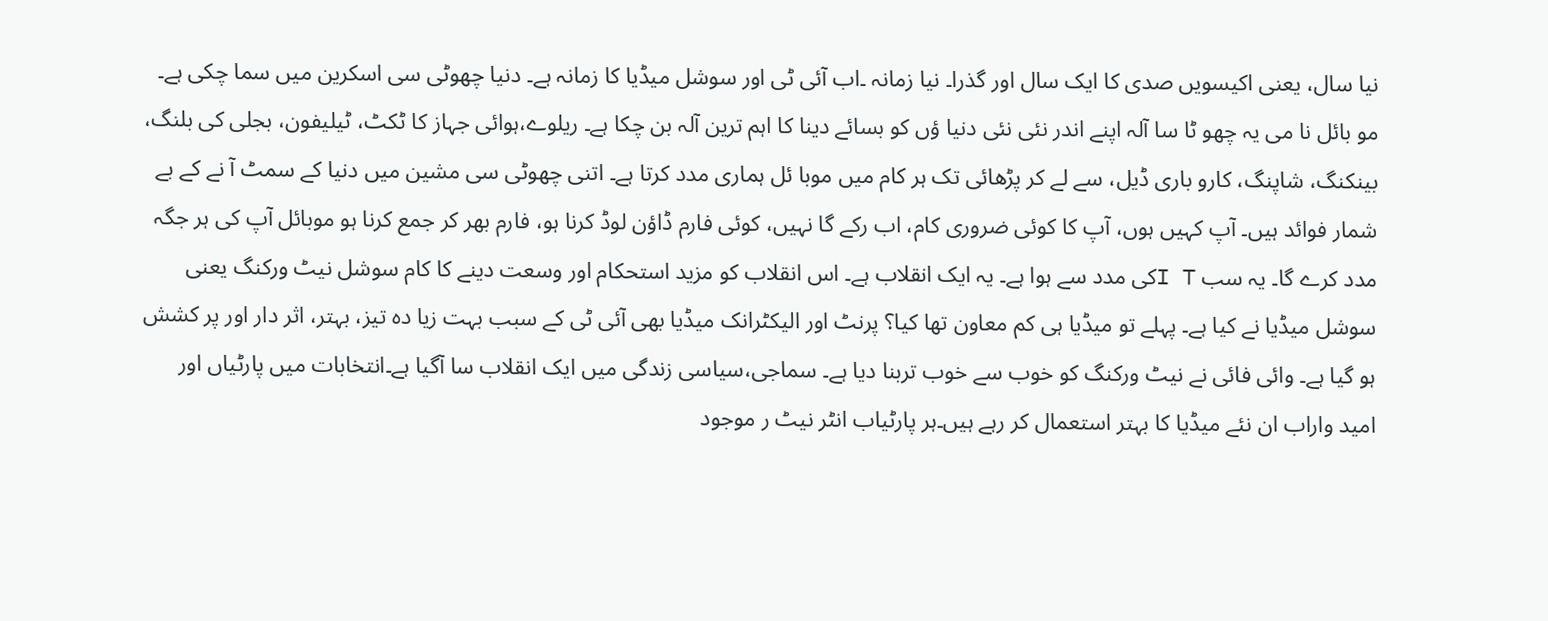نیا سال، یعنی اکیسویں صدی کا ایک سال اور گذرا۔ نیا زمانہ ۔اب آئی ٹی اور سوشل میڈیا کا زمانہ ہے۔ دنیا چھوٹی سی اسکرین میں سما چکی ہے۔ مو بائل نا می یہ چھو ٹا سا آلہ اپنے اندر نئی نئی دنیا ؤں کو بسائے دینا کا اہم ترین آلہ بن چکا ہے۔ ریلوے،ہوائی جہاز کا ٹکٹ، ٹیلیفون، بجلی کی بلنگ، بینکنگ، شاپنگ، کارو باری ڈیل، سے لے کر پڑھائی تک ہر کام میں موبا ئل ہماری مدد کرتا ہے۔ اتنی چھوٹی سی مشین میں دنیا کے سمٹ آ نے کے بے شمار فوائد ہیں۔ آپ کہیں ہوں، آپ کا کوئی ضروری کام، اب رکے گا نہیں، کوئی فارم ڈاؤن لوڈ کرنا ہو، فارم بھر کر جمع کرنا ہو موبائل آپ کی ہر جگہ مدد کرے گا۔ یہ سب I Tکی مدد سے ہوا ہے۔ یہ ایک انقلاب ہے۔ اس انقلاب کو مزید استحکام اور وسعت دینے کا کام سوشل نیٹ ورکنگ یعنی سوشل میڈیا نے کیا ہے۔ پہلے تو میڈیا ہی کم معاون تھا کیا؟ پرنٹ اور الیکٹرانک میڈیا بھی آئی ٹی کے سبب بہت زیا دہ تیز، بہتر، اثر دار اور پر کشش ہو گیا ہے۔ وائی فائی نے نیٹ ورکنگ کو خوب سے خوب تربنا دیا ہے۔ سماجی،سیاسی زندگی میں ایک انقلاب سا آگیا ہے۔انتخابات میں پارٹیاں اور امید واراب ان نئے میڈیا کا بہتر استعمال کر رہے ہیں۔ہر پارٹیاب انٹر نیٹ ر موجود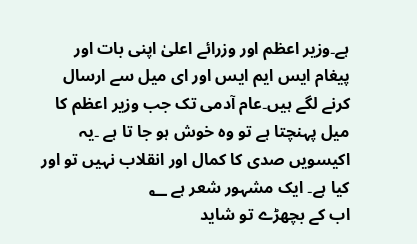ہے۔وزیر اعظم اور وزرائے اعلیٰ اپنی بات اور پیغام ایس ایم ایس اور ای میل سے ارسال کرنے لگے ہیں۔عام آدمی تک جب وزیر اعظم کا میل پہنچتا ہے تو وہ خوش ہو جا تا ہے ۔یہ اکیسویں صدی کا کمال اور انقلاب نہیں تو اور کیا ہے۔ ایک مشہور شعر ہے ؂
اب کے بچھڑے تو شاید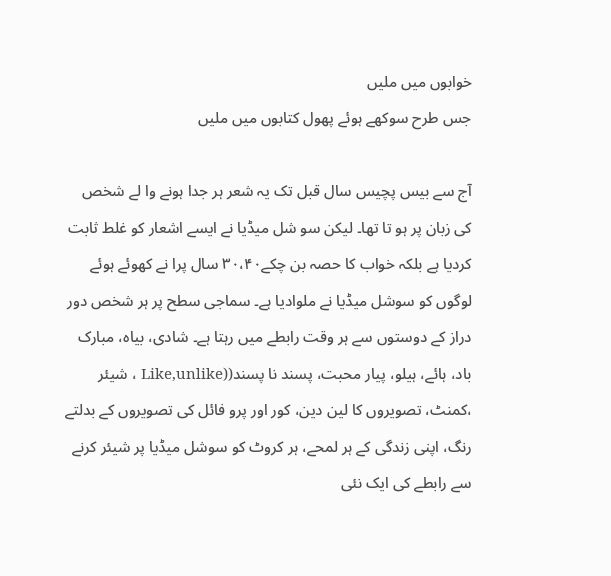خوابوں میں ملیں
جس طرح سوکھے ہوئے پھول کتابوں میں ملیں

آج سے بیس پچیس سال قبل تک یہ شعر ہر جدا ہونے وا لے شخص کی زبان پر ہو تا تھا۔ لیکن سو شل میڈیا نے ایسے اشعار کو غلط ثابت کردیا ہے بلکہ خواب کا حصہ بن چکے۳۰،۴۰ سال پرا نے کھوئے ہوئے لوگوں کو سوشل میڈیا نے ملوادیا ہے۔ سماجی سطح پر ہر شخص دور دراز کے دوستوں سے ہر وقت رابطے میں رہتا ہے۔ شادی، بیاہ، مبارک باد، ہائے، ہیلو، پیار محبت، پسند نا پسند((Like,unlike ، شیئر ،کمنٹ، تصویروں کا لین دین، کور اور پرو فائل کی تصویروں کے بدلتے رنگ، اپنی زندگی کے ہر لمحے، ہر کروٹ کو سوشل میڈیا پر شیئر کرنے سے رابطے کی ایک نئی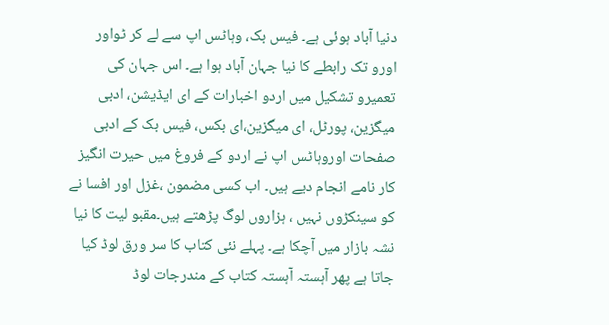دنیا آباد ہوئی ہے۔ فیس بک، وہاٹس اپ سے لے کر ٹواور اورو تک رابطے کا نیا جہان آباد ہوا ہے۔ اس جہان کی تعمیرو تشکیل میں اردو اخبارات کے ای ایڈیشن، ادبی میگزین، پورٹل، ای میگزین،ای بکس، فیس بک کے ادبی صفحات اوروہاٹس اپ نے اردو کے فروغ میں حیرت انگیز کار نامے انجام دیے ہیں۔ اب کسی مضمون ،غزل اور افسا نے کو سینکڑوں نہیں ، ہزاروں لوگ پڑھتے ہیں۔مقبو لیت کا نیا نشہ بازار میں آچکا ہے۔ پہلے نئی کتاب کا سر ورق لوڈ کیا جاتا ہے پھر آہستہ آہستہ کتاب کے مندرجات لوڈ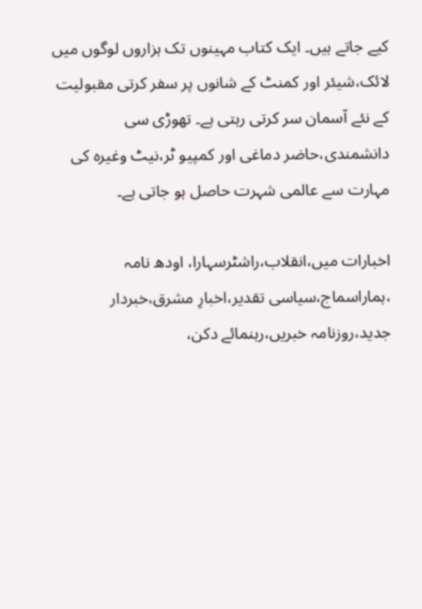کیے جاتے ہیں۔ ایک کتاب مہینوں تک ہزاروں لوگوں میں لائک،شیئر اور کمنٹ کے شانوں پر سفر کرتی مقبولیت کے نئے آسمان سر کرتی رہتی ہے۔ تھوڑی سی دانشمندی،حاضر دماغی اور کمپیو ٹر،نیٹ وغیرہ کی مہارت سے عالمی شہرت حاصل ہو جاتی ہے۔

اخبارات میں،انقلاب،راشٹرسہارا، اودھ نامہ ،ہماراسماج،سیاسی تقدیر،اخبارِ مشرق،خبردار جدید،روزنامہ خبریں،رہنمائے دکن،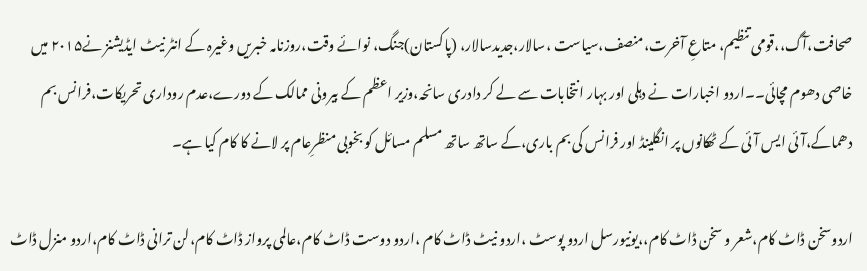صحافت،آگ،،قومی تنظیم، متاعِ آخرت،منصف،سیاست ،سالار،جدیدسالار، (پاکستان)جنگ، نوائے وقت،روزنامہ خبریں وغیرہ کے انٹر نیٹ ایڈیشنز نے۲۰۱۵ میں خاصی دھوم مچائی۔۔اردو اخبارات نے دہلی اور بہار انتخابات سے لے کر دادری سانحہ،وزیر اعظم کے بیرونی ممالک کے دورے،عدم روداری تحریکات،فرانس بم دھماکے،آئی ایس آئی کے ٹھکانوں پر انگلینڈ اور فرانس کی بم باری،کے ساتھ ساتھ مسلم مسائل کو بخوبی منظرِعام پر لانے کا کام کیا ہے۔

اردوسخن ڈاٹ کام،شعر و سخن ڈاٹ کام،،یونیورسل اردو پوسٹ ،اردو نیٹ ڈاٹ کام ،اردو دوست ڈاٹ کام،عالمی پرواز ڈاٹ کام،لن ترانی ڈاٹ کام،اردو منزل ڈاٹ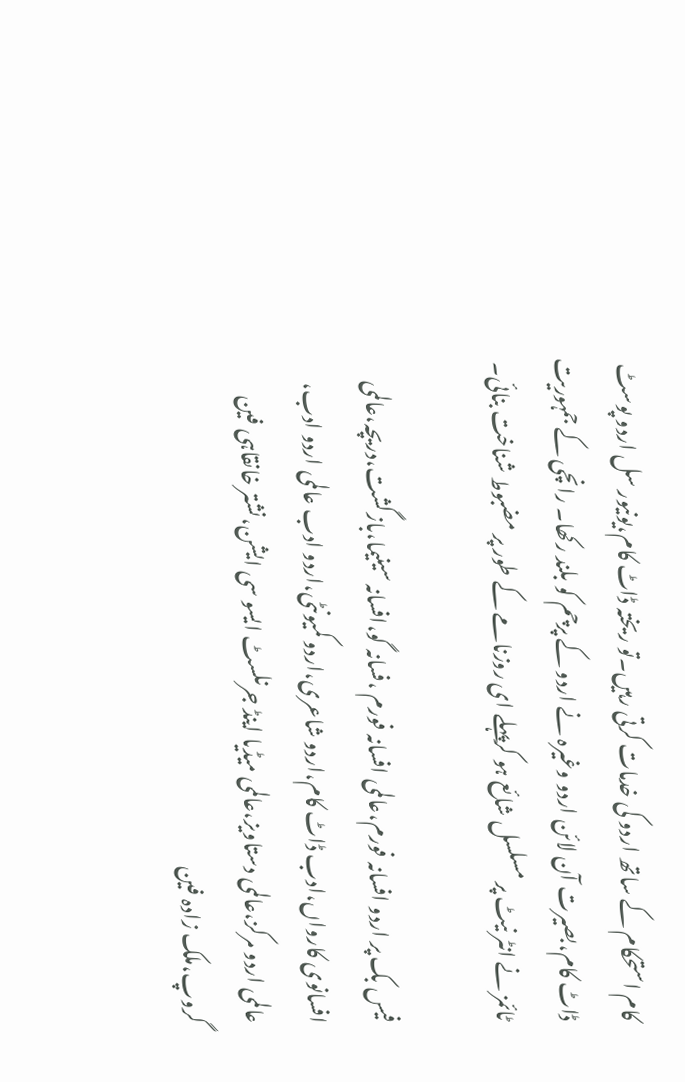کام استحکام کے ساتھ اردو کی خدمات کرتی رہیں۔تو ریختہ ڈاٹ کام،یونیور سل اردو پوسٹ ڈاٹ کام،بصیرت آن لائن اردو وغیرہ نے اردو کے پرچم کو بلند رکھا۔ رانچی کے جمہوریت ٹائمز نے انٹر نیٹ پر مسلسل شائع ہو کرپہلے ای روزنامے کے طور پر مضبوط شناخت بنائی۔

فیس بک پر اردو افسانہ فورم،عالمی افسانہ فورم ،فسانہ گو،افسانہ سینیما،بازگشت،دریچہ،عالمی افسانوی کارواں،ادب ڈاٹ کام،اردو شاعری،اردو کمیونٹی،اردو ادب عالمی اردو ادب، عالمی اردو مرکز،عالمی دستاویز،عالمی میڈیا اینڈ جرنلسٹ ایسو سی ایشن،نشتر خانقاہی فین گروپ،ملک زادہ فین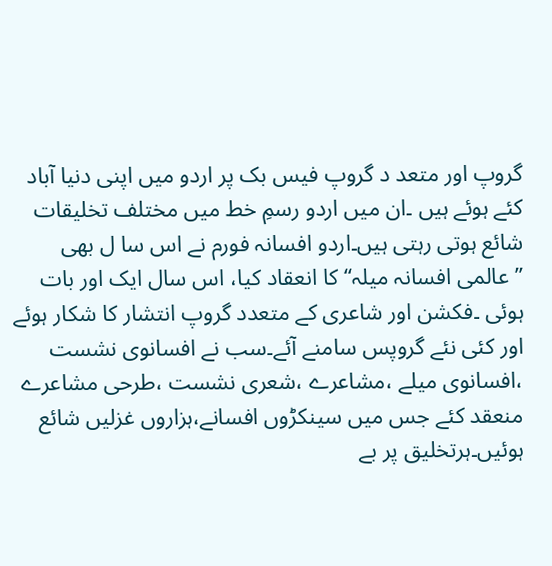گروپ اور متعد د گروپ فیس بک پر اردو میں اپنی دنیا آباد کئے ہوئے ہیں ۔ان میں اردو رسمِ خط میں مختلف تخلیقات شائع ہوتی رہتی ہیں۔اردو افسانہ فورم نے اس سا ل بھی ’’عالمی افسانہ میلہ‘‘ کا انعقاد کیا، اس سال ایک اور بات ہوئی ۔فکشن اور شاعری کے متعدد گروپ انتشار کا شکار ہوئے اور کئی نئے گروپس سامنے آئے۔سب نے افسانوی نشست ،افسانوی میلے ،مشاعرے ،شعری نشست ،طرحی مشاعرے منعقد کئے جس میں سینکڑوں افسانے،ہزاروں غزلیں شائع ہوئیں۔ہرتخلیق پر بے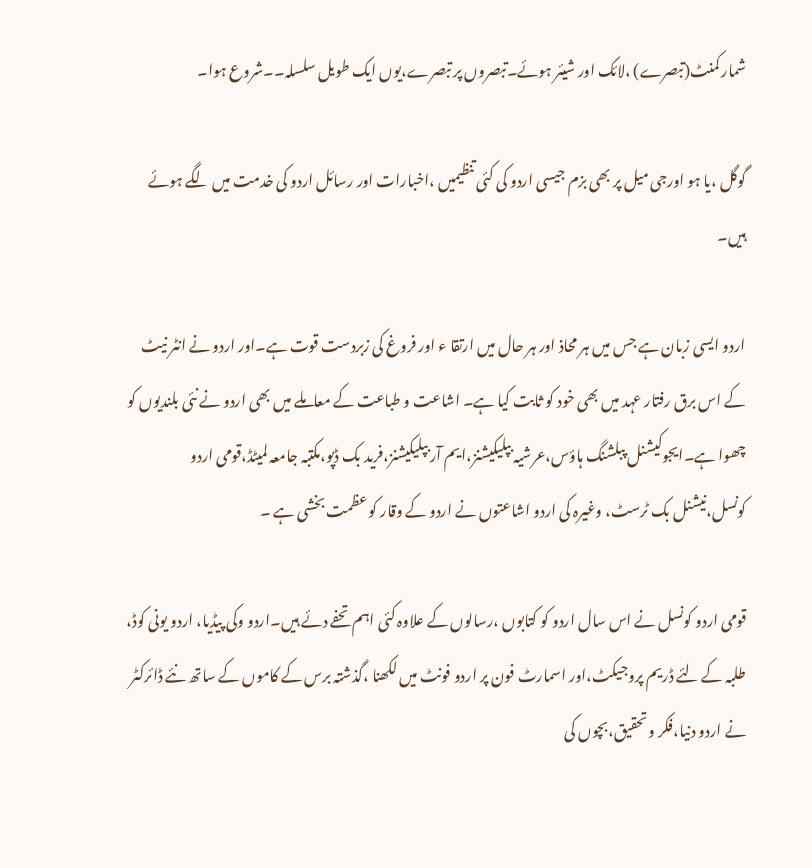شمار کمنٹ(تبصرے) ،لائک اور شیئر ہوئے۔تبصروں پر تبصرے،یوں ایک طویل سلسلہ۔۔شروع ہوا۔

گوگل ،یا ہو اورجی میل پر بھی بزم جیسی اردو کی کئی تنظیمیں ،اخبارات اور رسائل اردو کی خدمت میں لگے ہوئے ہیں۔

اردو ایسی زبان ہے جس میں ہر محاذ اور ہر حال میں ارتقا ء اور فروغ کی زبردست قوت ہے۔اور اردو نے انٹر نیٹ کے اس برق رفتار عہد میں بھی خود کو ثابت کیا ہے۔ اشاعت و طباعت کے معاملے میں بھی اردو نے نئی بلندیوں کو چھوا ہے۔ایجوکیشنل پبلشنگ ہاؤس،عرشیہ بپلیکیشنز،ایم آر بپلیکیشنز،فرید بک ڈپو،مکتبہ جامعہ لمیٹڈ،قومی اردو کونسل،نیشنل بک ٹرسٹ، وغیرہ کی اردو اشاعتوں نے اردو کے وقار کو عظمت بخشی ہے ۔

قومی اردو کونسل نے اس سال اردو کو کتابوں ،رسالوں کے علاوہ کئی اہم تحفے دئے ہیں۔اردو وکی پیڈیا، اردو یونی کوڈ، طلبہ کے لئے ڈریم پروجیکٹ،اور اسمارٹ فون پر اردو فونٹ میں لکھنا ،گذشتہ برس کے کاموں کے ساتھ نئے ڈائرکٹر نے اردو دنیا،فکر و تحقیق،بچوں کی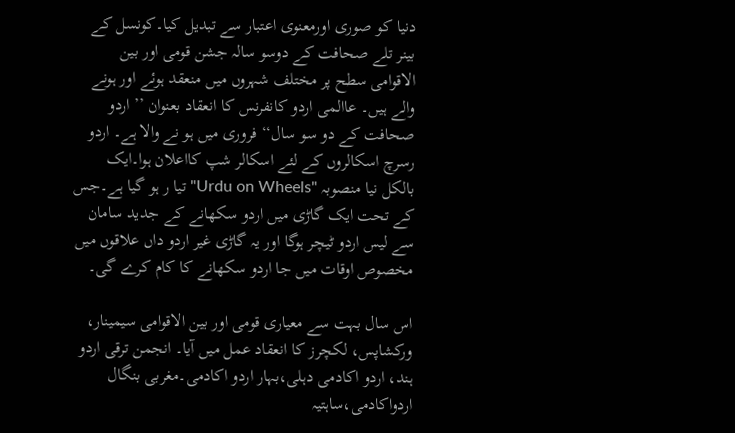دنیا کو صوری اورمعنوی اعتبار سے تبدیل کیا۔کونسل کے بینر تلے صحافت کے دوسو سالہ جشن قومی اور بین الاقوامی سطح پر مختلف شہروں میں منعقد ہوئے اور ہونے والے ہیں۔ عاالمی اردو کانفرنس کا انعقاد بعنوان ’’ اردو صحافت کے دو سو سال‘‘ فروری میں ہو نے والا ہے۔ اردو رسرچ اسکالروں کے لئے اسکالر شپ کااعلان ہوا۔ایک بالکل نیا منصوبہ "Urdu on Wheels" تیا ر ہو گیا ہے۔جس کے تحت ایک گاڑی میں اردو سکھانے کے جدید سامان سے لیس اردو ٹیچر ہوگا اور یہ گاڑی غیر اردو داں علاقوں میں مخصوص اوقات میں جا اردو سکھانے کا کام کرے گی۔

اس سال بہت سے معیاری قومی اور بین الاقوامی سیمینار، ورکشاپس، لکچرز کا انعقاد عمل میں آیا۔ انجمن ترقی اردو ہند، اردو اکادمی دہلی،بہار اردو اکادمی۔مغربی بنگال اردواکادمی،ساہتیہ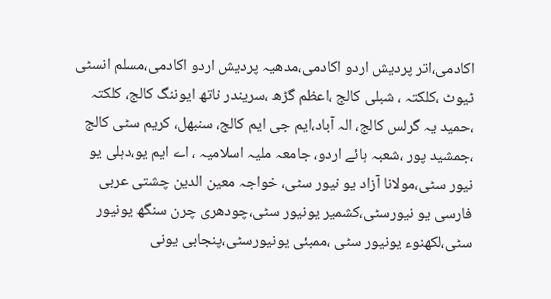اکادمی،اتر پردیش اردو اکادمی،مدھیہ پردیش اردو اکادمی،مسلم انسٹی ٹیوٹ ،کلکتہ ، شبلی کالج ،اعظم گڑھ ،سریندر ناتھ ایوننگ کالج، کلکتہ ،حمید یہ گرلس کالج، الہ آباد،ایم جی ایم کالج، سنبھل، کریم سٹی کالج ،جمشید پور ،شعبہ ہائے اردو، جامعہ ملیہ اسلامیہ ، اے ایم یو،دہلی یو نیور سٹی،مولانا آزاد یو نیور سٹی، خواجہ معین الدین چشتی عربی فارسی یو نیورسٹی،کشمیر یونیور سٹی،چودھری چرن سنگھ یونیور سٹی،لکھنوء یونیور سٹی ،ممبئی یونیورسٹی،پنجابی یونی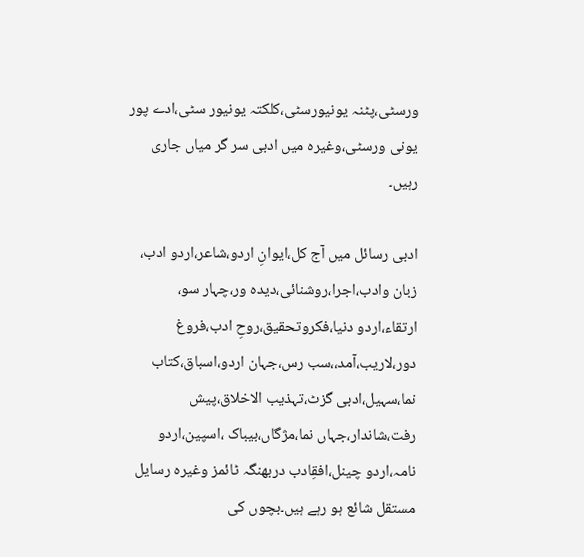ورسٹی،پٹنہ یونیورسٹی،کلکتہ یونیور سٹی،ادے پور یونی ورسٹی،وغیرہ میں ادبی سر گر میاں جاری رہیں۔

ادبی رسائل میں آج کل،ایوانِ اردو،شاعر،اردو ادب، زبان وادب،اجرا،روشنائی،دیدہ ور،چہار سو، ارتقاء،اردو دنیا،فکروتحقیق،روحِ ادب،فروغ دور،لاریب،آمد،،سب رس،جہان اردو،اسباق،کتاب نما،سہیل،ادبی گزٹ،تہذیب الاخلاق،پیش رفت،شاندار،جہاں نما،مژگاں،بیباک ،اسپین،اردو نامہ،اردو چینل،افقِادب دربھنگہ ٹائمز وغیرہ رسایل مستقل شائع ہو رہے ہیں۔بچوں کی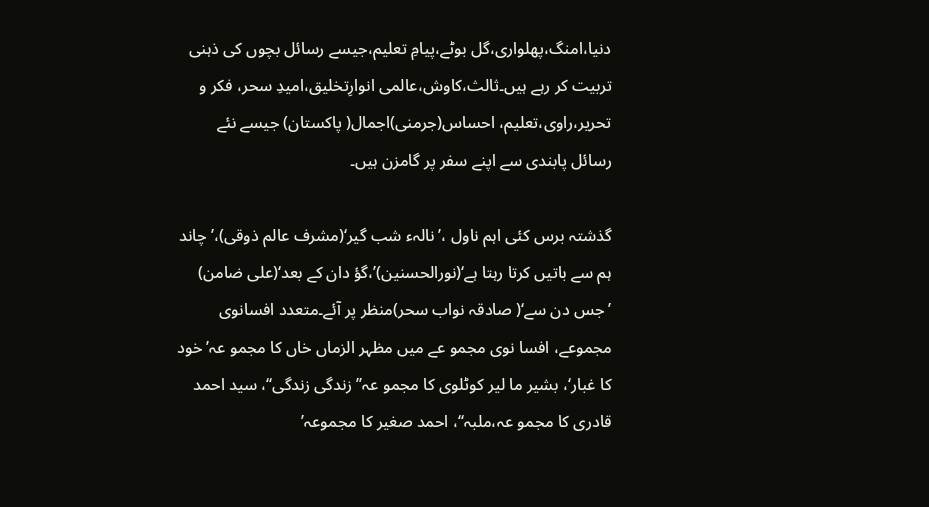دنیا،امنگ،پھلواری،گل بوٹے،پیامِ تعلیم،جیسے رسائل بچوں کی ذہنی تربیت کر رہے ہیں۔ثالث،کاوش،عالمی انوارِتخلیق،امیدِ سحر، فکر و تحریر،راوی،تعلیم، احساس(جرمنی)اجمال( پاکستان) جیسے نئے رسائل پابندی سے اپنے سفر پر گامزن ہیں۔

گذشتہ برس کئی اہم ناول ،’نالہء شب گیر‘(مشرف عالم ذوقی)،’چاند ہم سے باتیں کرتا رہتا ہے‘(نورالحسنین)’،گؤ دان کے بعد‘(علی ضامن) ’جس دن سے‘( صادقہ نواب سحر)منظر پر آئے۔متعدد افسانوی مجموعے، افسا نوی مجمو عے میں مظہر الزماں خاں کا مجمو عہ’خود کا غبار‘، بشیر ما لیر کوٹلوی کا مجمو عہ’’ زندگی زندگی‘‘، سید احمد قادری کا مجمو عہ،ملبہ‘‘، احمد صغیر کا مجموعہ’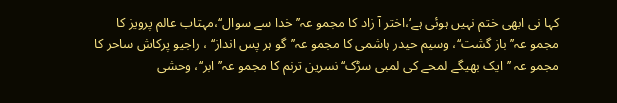کہا نی ابھی ختم نہیں ہوئی ہے‘،اختر آ زاد کا مجمو عہ’’ خدا سے سوال‘‘،مہتاب عالم پرویز کا مجمو عہ’’ باز گشت‘‘، وسیم حیدر ہاشمی کا مجمو عہ’’گو ہر پس انداز‘‘ ، راجیو پرکاش ساحر کا مجمو عہ ’’ایک بھیگے لمحے کی لمبی سڑک‘‘نسرین ترنم کا مجمو عہ’’ ابر‘‘، وحشی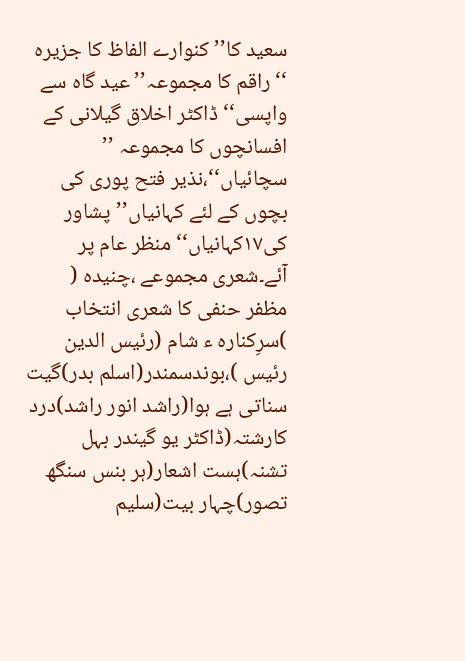سعید کا’’کنوارے الفاظ کا جزیرہ ‘‘راقم کا مجموعہ’’ عید گاہ سے واپسی‘‘ ڈاکٹر اخلاق گیلانی کے افسانچوں کا مجموعہ ’’ سچائیاں‘‘،نذیر فتح پوری کی بچوں کے لئے کہانیاں’’پشاور کی۱۷کہانیاں‘‘ منظر عام پر آئے۔شعری مجموعے ،چنیدہ ( مظفر حنفی کا شعری انتخاب )سرِکنارہ ء شام (رئیس الدین رئیس )،بوندسمندر(اسلم بدر)گیت سناتی ہے ہوا(راشد انور راشد)درد کارشتہ(ڈاکٹر یو گیندر بہل تشنہ)ہست اشعار(ہر بنس سنگھ تصور)چہار بیت(سلیم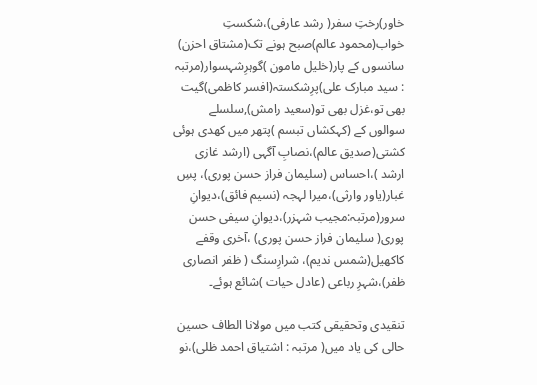خاور)رختِ سفر( رشد عارفی)،شکستِ خواب(محمود عالم)صبح ہونے تک(مشتاق احزن) سانسوں کے پار(خلیل مامون )گوہرِشہسوار(مرتبہ : سید مبارک علی)پرِشکستہ(افسر کاظمی)گیت بھی تو،غزل بھی تو(سعید رامش),سلسلے سوالوں کے (کہکشاں تبسم )پتھر میں کھدی ہوئی کشتی(صدیق عالم)،نصابِ آگہی (ارشد غازی ارشد )،احساس (سلیمان فراز حسن پوری)، پسِ غبار(یاور وارثی)،میرا لہجہ (نسیم فائق)،دیوانِ سرور(مرتبہ:مجیب شہزر)،دیوانِ سیفی حسن پوری( سلیمان فراز حسن پوری) ،آخری وقفے کاکھیل(شمس ندیم)، شرارِسنگ ( ظفر انصاری ظفر)،شہرِ رباعی (عادل حیات )شائع ہوئے۔

تنقیدی وتحقیقی کتب میں مولانا الطاف حسین حالی کی یاد میں( مرتبہ : اشتیاق احمد ظلی)،نو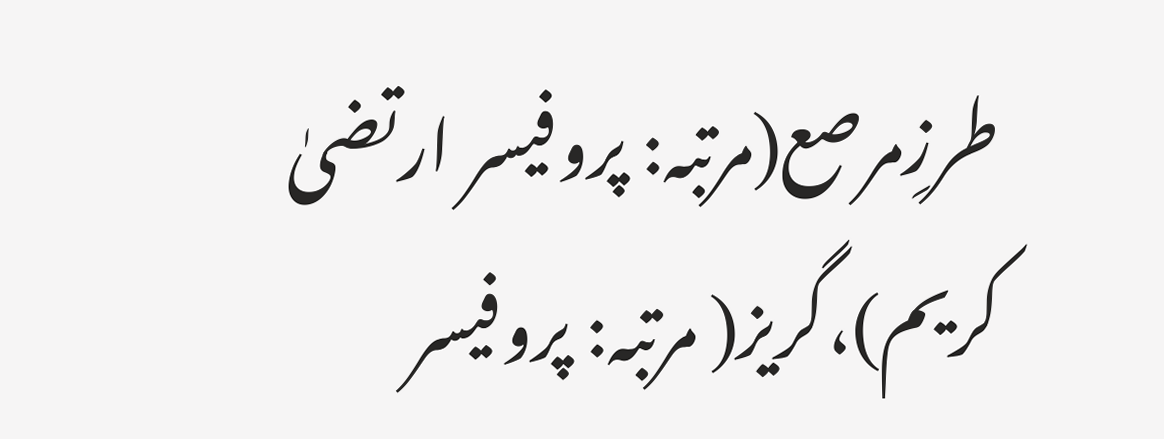طرزِمرصع(مرتبہ: پروفیسر ارتضیٰ کریم)،گریز( مرتبہ: پروفیسر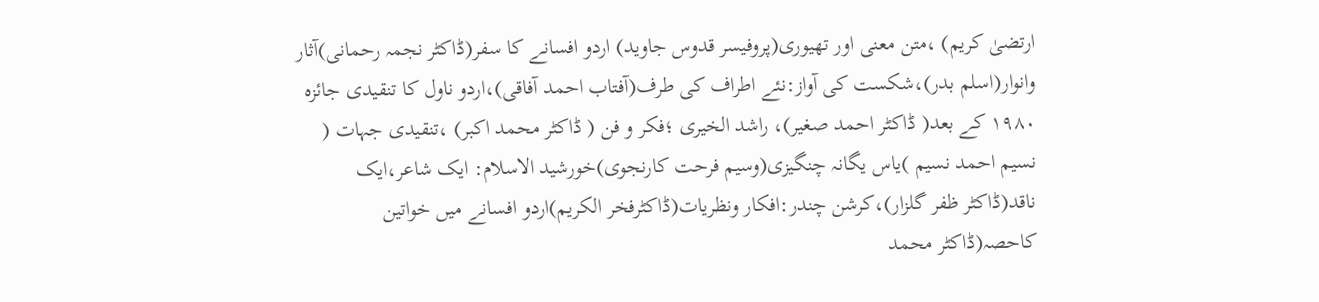ارتضیٰ کریم) ،متن معنی اور تھیوری(پروفیسر قدوس جاوید) اردو افسانے کا سفر(ڈاکٹر نجمہ رحمانی)آثار وانوار(اسلم بدر)،شکست کی آواز:نئے اطراف کی طرف(آفتاب احمد آفاقی)،اردو ناول کا تنقیدی جائزہ ۱۹۸۰ کے بعد( ڈاکٹر احمد صغیر)، راشد الخیری ؛فکر و فن ( ڈاکٹر محمد اکبر) ،تنقیدی جہات ( نسیم احمد نسیم )یاس یگانہ چنگیزی(وسیم فرحت کارنجوی)خورشید الاسلام: ایک شاعر،ایک ناقد(ڈاکٹر ظفر گلزار)،کرشن چندر:افکار ونظریات(ڈاکٹرفخر الکریم)اردو افسانے میں خواتین کاحصہ(ڈاکٹر محمد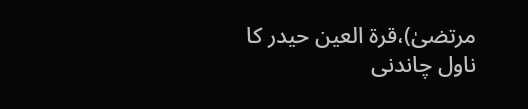مرتضیٰ)،قرۃ العین حیدر کا ناول چاندنی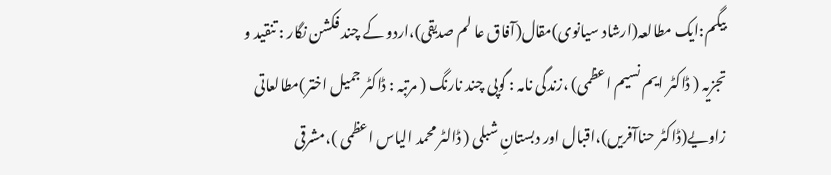بیگم:ایک مطالعہ(ارشاد سیانوی)مقال(آفاق عا لم صدیقی)،اردو کے چند فکشن نگار : تنقید و تجزیہ ( ڈاکٹر ایم نسیم اعظمی) ،زندگی نامہ : گوپی چند نارنگ ( مرتبہ : ڈاکٹر جمیل اختر)مطالعاتی زاویے(ڈاکٹر حناآفریں)،اقبال اور دبستانِ شبلی ( ڈالٹر محمد الیاس اعظمی )،مشرقی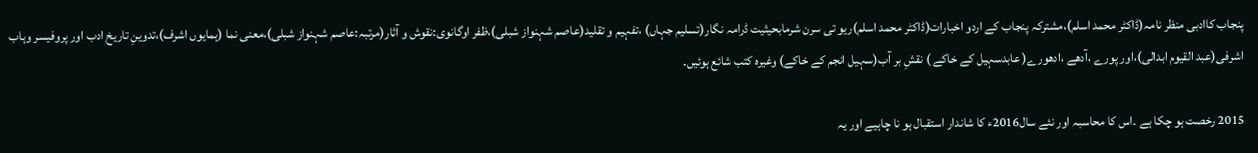پنجاب کاادبی منظر نامہ(ڈاکٹر محمد اسلم)،مشترکہ پنجاب کے اردو اخبارات(ڈاکٹر محمد اسلم)ریو تی سرن شرمابحیثیت ڈرامہ نگار(تسلیم جہاں) ،تفہیم و تقلید(عاصم شہنواز شبلی)،ظفر اوگانوی:نقوش و آثار(مرتبہ:عاصم شہنواز شبلی)،معنی نما (ہمایوں اشرف)،تدوینِ تاریخ ادب اور پروفیسر وہاب اشرفی(عبد القیوم ابدالی)،اور پورے ،آدھے ،ادھورے( عابدسہیل کے خاکے ) نقشِ بر آب(سہیل انجم کے خاکے) وغیرہ کتب شائع ہوئیں۔

2015 رخصت ہو چکا ہے ۔اس کا محاسبہ اور نئے سال2016ء کا شاندار استقبال ہو نا چاہیے اور یہ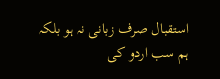استقبال صرف زبانی نہ ہو بلکہ ہم سب اردو کی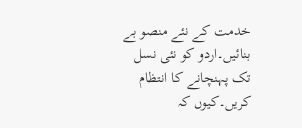خدمت کے نئے منصو بے بنائیں۔اردو کو نئی نسل تک پہنچانے کا انتظام کریں۔کیوں کہ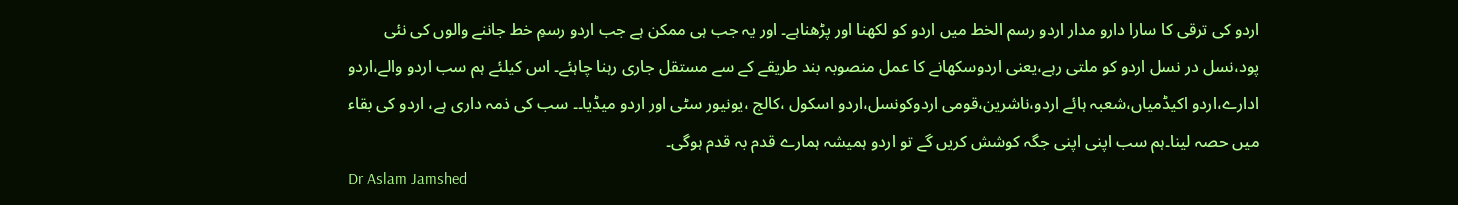اردو کی ترقی کا سارا دارو مدار اردو رسم الخط میں اردو کو لکھنا اور پڑھناہے۔ اور یہ جب ہی ممکن ہے جب اردو رسمِ خط جاننے والوں کی نئی پود،نسل در نسل اردو کو ملتی رہے،یعنی اردوسکھانے کا عمل منصوبہ بند طریقے کے سے مستقل جاری رہنا چاہئے۔ اس کیلئے ہم سب اردو والے،اردو ادارے،اردو اکیڈمیاں،شعبہ ہائے اردو،ناشرین،قومی اردوکونسل،اردو اسکول ،کالج ،یونیور سٹی اور اردو میڈیا۔۔ سب کی ذمہ داری ہے، اردو کی بقاء میں حصہ لینا۔ہم سب اپنی اپنی جگہ کوشش کریں گے تو اردو ہمیشہ ہمارے قدم بہ قدم ہوگی۔
Dr Aslam Jamshed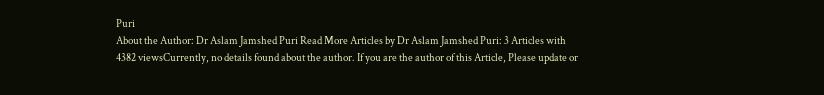Puri
About the Author: Dr Aslam Jamshed Puri Read More Articles by Dr Aslam Jamshed Puri: 3 Articles with 4382 viewsCurrently, no details found about the author. If you are the author of this Article, Please update or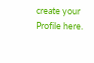create your Profile here.